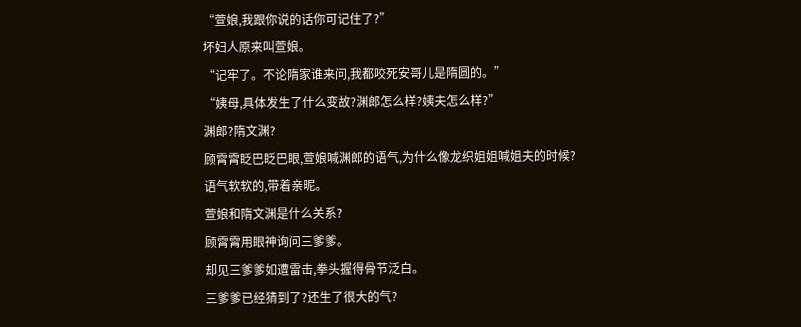“萱娘,我跟你说的话你可记住了?”
坏妇人原来叫萱娘。
“记牢了。不论隋家谁来问,我都咬死安哥儿是隋圆的。”
“姨母,具体发生了什么变故?渊郎怎么样?姨夫怎么样?”
渊郎?隋文渊?
顾霄霄眨巴眨巴眼,萱娘喊渊郎的语气,为什么像龙织姐姐喊姐夫的时候?
语气软软的,带着亲昵。
萱娘和隋文渊是什么关系?
顾霄霄用眼神询问三爹爹。
却见三爹爹如遭雷击,拳头握得骨节泛白。
三爹爹已经猜到了?还生了很大的气?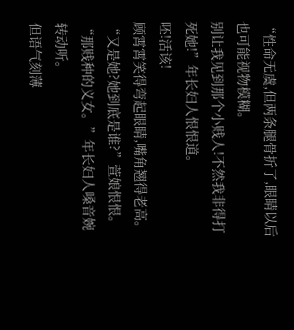“性命无虞,但两条腿骨折了,眼睛以后也可能视物模糊。
别让我见到那个小贱人!不然我非得打死她!”年长妇人恨恨道。
呸!活该!
顾霄霄笑得弯起眼睛,嘴角翘得老高。
“又是她?她到底是谁?”萱娘恨恨。
“那贱种的义女。”年长妇人嗓音婉转动听。
但语气刻薄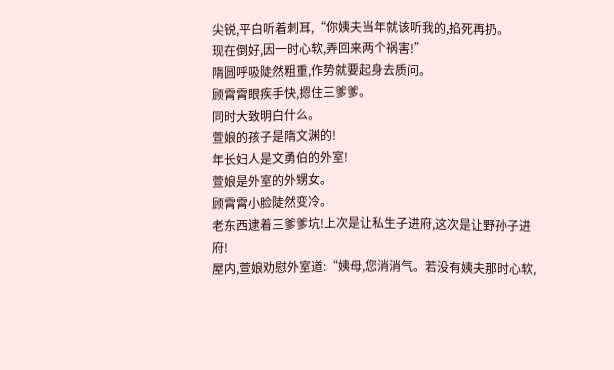尖锐,平白听着刺耳,“你姨夫当年就该听我的,掐死再扔。
现在倒好,因一时心软,弄回来两个祸害!”
隋圆呼吸陡然粗重,作势就要起身去质问。
顾霄霄眼疾手快,摁住三爹爹。
同时大致明白什么。
萱娘的孩子是隋文渊的!
年长妇人是文勇伯的外室!
萱娘是外室的外甥女。
顾霄霄小脸陡然变冷。
老东西逮着三爹爹坑!上次是让私生子进府,这次是让野孙子进府!
屋内,萱娘劝慰外室道:“姨母,您消消气。若没有姨夫那时心软,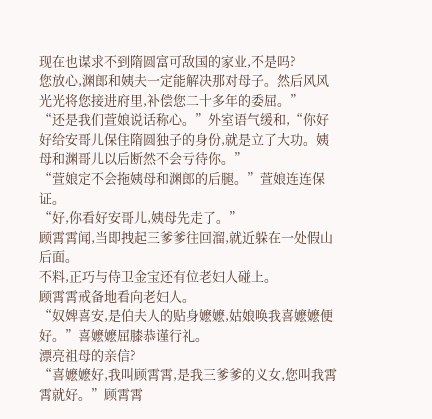现在也谋求不到隋圆富可敌国的家业,不是吗?
您放心,渊郎和姨夫一定能解决那对母子。然后风风光光将您接进府里,补偿您二十多年的委屈。”
“还是我们萱娘说话称心。”外室语气缓和,“你好好给安哥儿保住隋圆独子的身份,就是立了大功。姨母和渊哥儿以后断然不会亏待你。”
“萱娘定不会拖姨母和渊郎的后腿。”萱娘连连保证。
“好,你看好安哥儿,姨母先走了。”
顾霄霄闻,当即拽起三爹爹往回溜,就近躲在一处假山后面。
不料,正巧与侍卫金宝还有位老妇人碰上。
顾霄霄戒备地看向老妇人。
“奴婢喜安,是伯夫人的贴身嬷嬷,姑娘唤我喜嬷嬷便好。”喜嬷嬷屈膝恭谨行礼。
漂亮祖母的亲信?
“喜嬷嬷好,我叫顾霄霄,是我三爹爹的义女,您叫我霄霄就好。”顾霄霄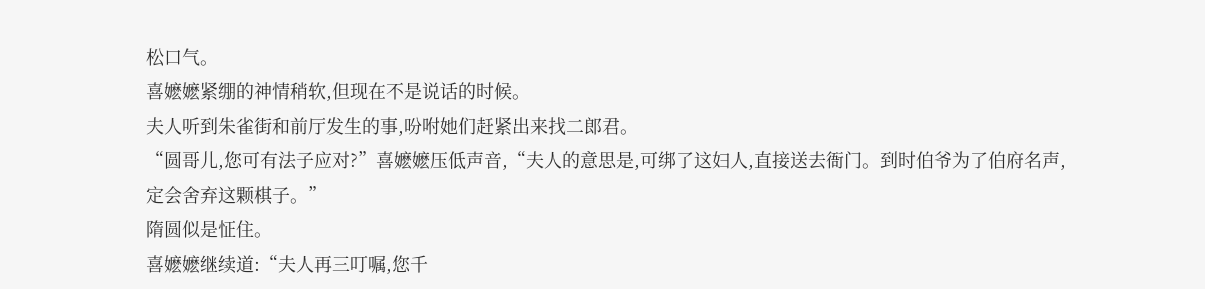松口气。
喜嬷嬷紧绷的神情稍软,但现在不是说话的时候。
夫人听到朱雀街和前厅发生的事,吩咐她们赶紧出来找二郎君。
“圆哥儿,您可有法子应对?”喜嬷嬷压低声音,“夫人的意思是,可绑了这妇人,直接送去衙门。到时伯爷为了伯府名声,定会舍弃这颗棋子。”
隋圆似是怔住。
喜嬷嬷继续道:“夫人再三叮嘱,您千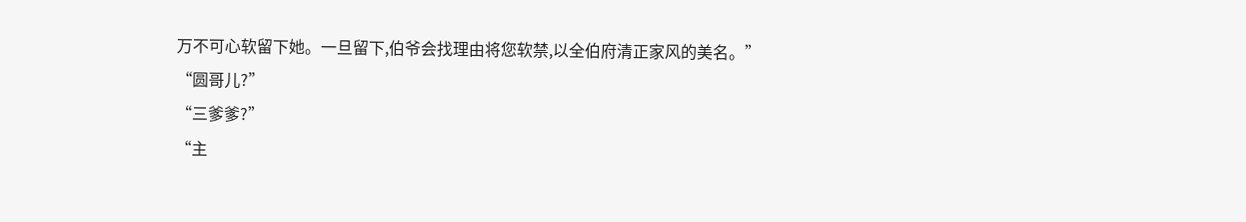万不可心软留下她。一旦留下,伯爷会找理由将您软禁,以全伯府清正家风的美名。”
“圆哥儿?”
“三爹爹?”
“主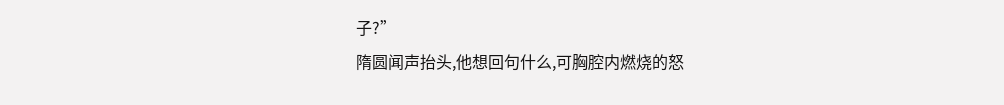子?”
隋圆闻声抬头,他想回句什么,可胸腔内燃烧的怒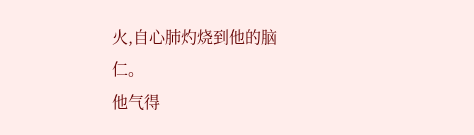火,自心肺灼烧到他的脑仁。
他气得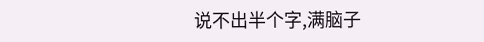说不出半个字,满脑子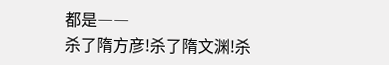都是――
杀了隋方彦!杀了隋文渊!杀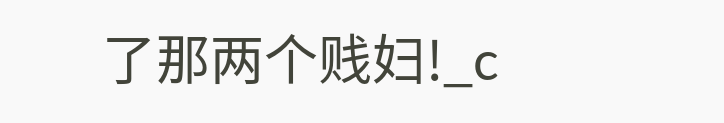了那两个贱妇!_c